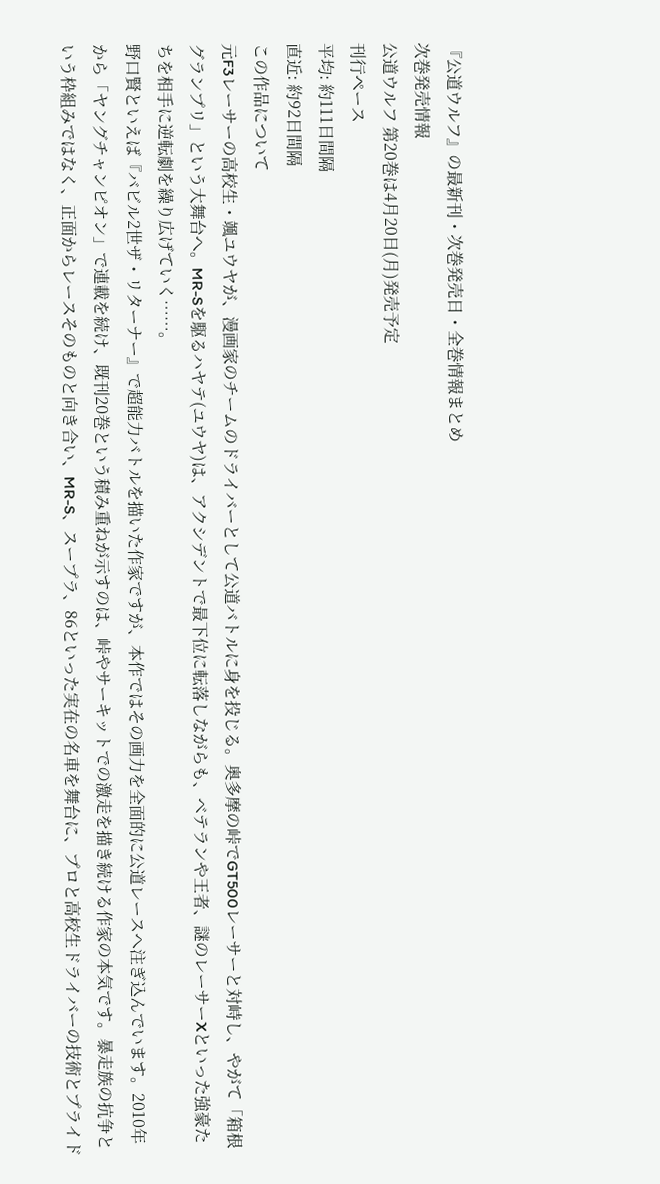『公道ウルフ』の最新刊・次巻発売日・全巻情報まとめ
次巻発売情報
公道ウルフ 第20巻は4月20日(月)発売予定
刊行ペース
平均: 約111日間隔
直近: 約92日間隔
この作品について
元F3レーサーの高校生・颯ユウヤが、漫画家のチームのドライバーとして公道バトルに身を投じる。奥多摩の峠でGT500レーサーと対峙し、やがて「箱根グランプリ」という大舞台へ。MR-Sを駆るハヤテ(ユウヤ)は、アクシデントで最下位に転落しながらも、ベテランや王者、謎のレーサーXといった強豪たちを相手に逆転劇を繰り広げていく……。
野口賢といえば『バビル2世ザ・リターナー』で超能力バトルを描いた作家ですが、本作ではその画力を全面的に公道レースへ注ぎ込んでいます。2010年から「ヤングチャンピオン」で連載を続け、既刊20巻という積み重ねが示すのは、峠やサーキットでの激走を描き続ける作家の本気です。暴走族の抗争という枠組みではなく、正面からレースそのものと向き合い、MR-S、スープラ、86といった実在の名車を舞台に、プロと高校生ドライバーの技術とプライド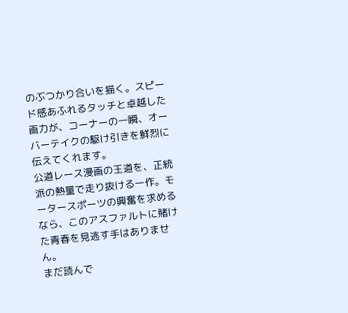のぶつかり合いを描く。スピード感あふれるタッチと卓越した画力が、コーナーの一瞬、オーバーテイクの駆け引きを鮮烈に伝えてくれます。
公道レース漫画の王道を、正統派の熱量で走り抜ける一作。モータースポーツの興奮を求めるなら、このアスファルトに賭けた青春を見逃す手はありません。
まだ読んで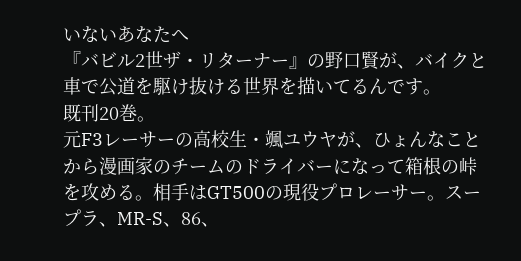いないあなたへ
『バビル2世ザ・リターナー』の野口賢が、バイクと車で公道を駆け抜ける世界を描いてるんです。
既刊20巻。
元F3レーサーの高校生・颯ユウヤが、ひょんなことから漫画家のチームのドライバーになって箱根の峠を攻める。相手はGT500の現役プロレーサー。スープラ、MR-S、86、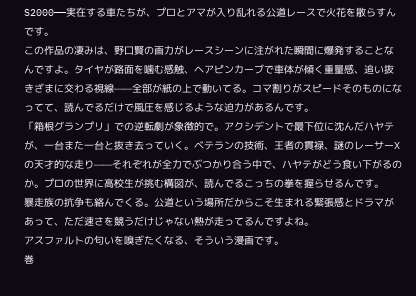S2000——実在する車たちが、プロとアマが入り乱れる公道レースで火花を散らすんです。
この作品の凄みは、野口賢の画力がレースシーンに注がれた瞬間に爆発することなんですよ。タイヤが路面を噛む感触、ヘアピンカーブで車体が傾く重量感、追い抜きざまに交わる視線——全部が紙の上で動いてる。コマ割りがスピードそのものになってて、読んでるだけで風圧を感じるような迫力があるんです。
「箱根グランプリ」での逆転劇が象徴的で。アクシデントで最下位に沈んだハヤテが、一台また一台と抜き去っていく。ベテランの技術、王者の貫禄、謎のレーサーXの天才的な走り——それぞれが全力でぶつかり合う中で、ハヤテがどう食い下がるのか。プロの世界に高校生が挑む構図が、読んでるこっちの拳を握らせるんです。
暴走族の抗争も絡んでくる。公道という場所だからこそ生まれる緊張感とドラマがあって、ただ速さを競うだけじゃない熱が走ってるんですよね。
アスファルトの匂いを嗅ぎたくなる、そういう漫画です。
巻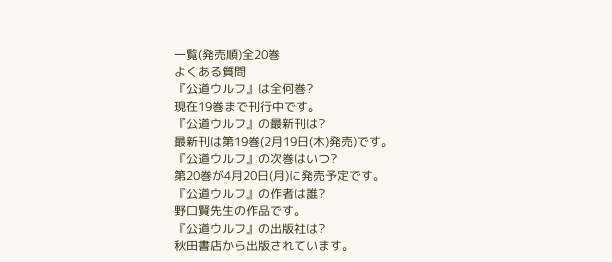一覧(発売順)全20巻
よくある質問
『公道ウルフ』は全何巻?
現在19巻まで刊行中です。
『公道ウルフ』の最新刊は?
最新刊は第19巻(2月19日(木)発売)です。
『公道ウルフ』の次巻はいつ?
第20巻が4月20日(月)に発売予定です。
『公道ウルフ』の作者は誰?
野口賢先生の作品です。
『公道ウルフ』の出版社は?
秋田書店から出版されています。